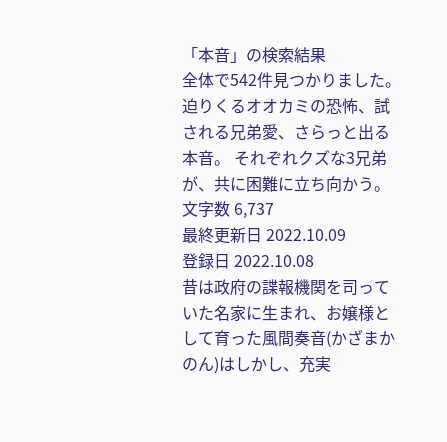「本音」の検索結果
全体で542件見つかりました。
迫りくるオオカミの恐怖、試される兄弟愛、さらっと出る本音。 それぞれクズな3兄弟が、共に困難に立ち向かう。
文字数 6,737
最終更新日 2022.10.09
登録日 2022.10.08
昔は政府の諜報機関を司っていた名家に生まれ、お嬢様として育った風間奏音(かざまかのん)はしかし、充実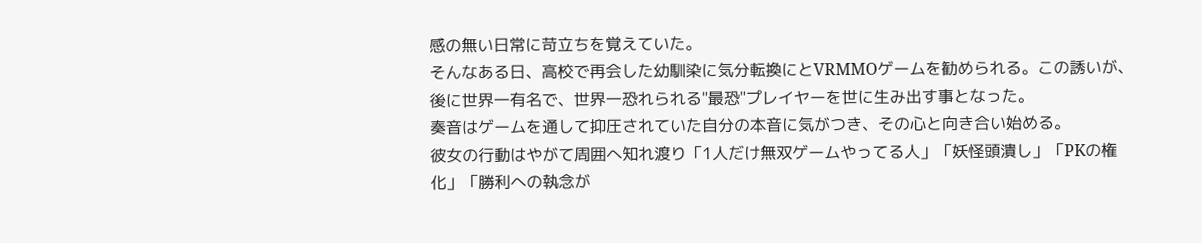感の無い日常に苛立ちを覚えていた。
そんなある日、高校で再会した幼馴染に気分転換にとVRMMOゲームを勧められる。この誘いが、後に世界一有名で、世界一恐れられる"最恐"プレイヤーを世に生み出す事となった。
奏音はゲームを通して抑圧されていた自分の本音に気がつき、その心と向き合い始める。
彼女の行動はやがて周囲へ知れ渡り「1人だけ無双ゲームやってる人」「妖怪頭潰し」「PKの権化」「勝利への執念が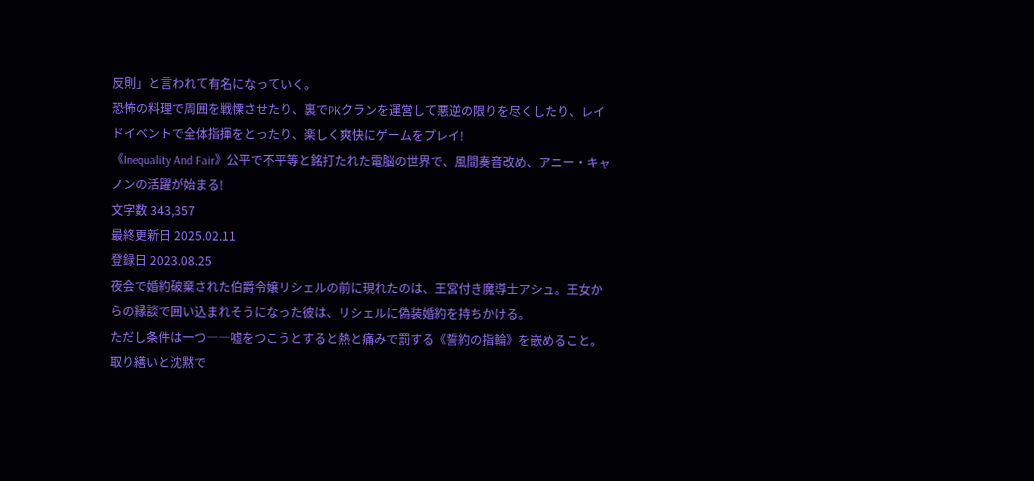反則」と言われて有名になっていく。
恐怖の料理で周囲を戦慄させたり、裏でPKクランを運営して悪逆の限りを尽くしたり、レイドイベントで全体指揮をとったり、楽しく爽快にゲームをプレイ!
《Inequality And Fair》公平で不平等と銘打たれた電脳の世界で、風間奏音改め、アニー・キャノンの活躍が始まる!
文字数 343,357
最終更新日 2025.02.11
登録日 2023.08.25
夜会で婚約破棄された伯爵令嬢リシェルの前に現れたのは、王宮付き魔導士アシュ。王女からの縁談で囲い込まれそうになった彼は、リシェルに偽装婚約を持ちかける。
ただし条件は一つ――嘘をつこうとすると熱と痛みで罰する《誓約の指輪》を嵌めること。
取り繕いと沈黙で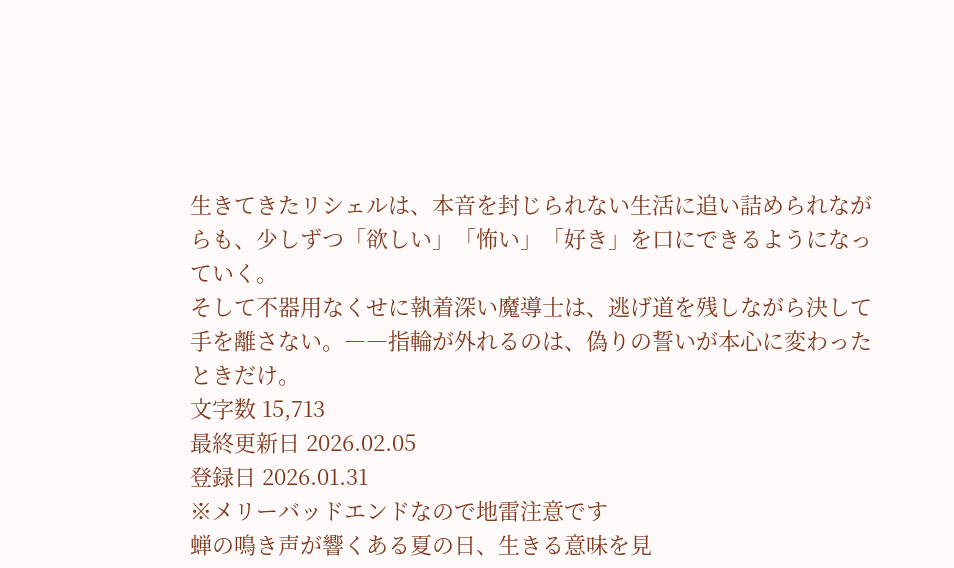生きてきたリシェルは、本音を封じられない生活に追い詰められながらも、少しずつ「欲しい」「怖い」「好き」を口にできるようになっていく。
そして不器用なくせに執着深い魔導士は、逃げ道を残しながら決して手を離さない。――指輪が外れるのは、偽りの誓いが本心に変わったときだけ。
文字数 15,713
最終更新日 2026.02.05
登録日 2026.01.31
※メリーバッドエンドなので地雷注意です
蝉の鳴き声が響くある夏の日、生きる意味を見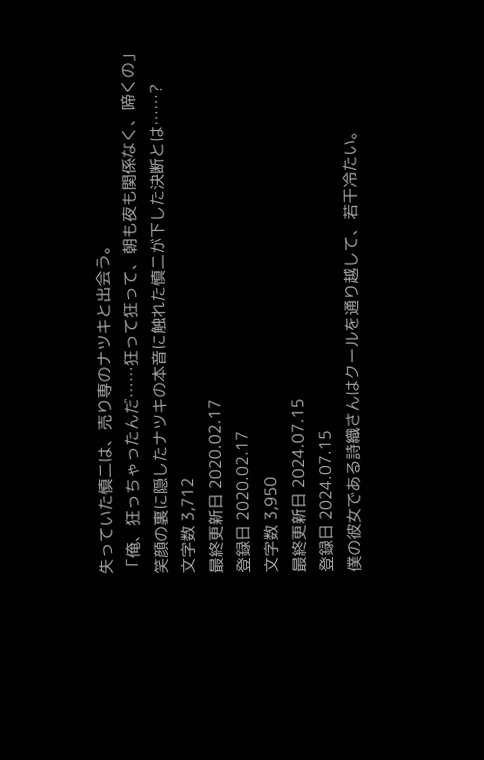失っていた慎二は、売り専のナツキと出会う。
「俺、狂っちゃったんだ……狂って狂って、朝も夜も関係なく、啼くの」
笑顔の裏に隠したナツキの本音に触れた慎二が下した決断とは……?
文字数 3,712
最終更新日 2020.02.17
登録日 2020.02.17
文字数 3,950
最終更新日 2024.07.15
登録日 2024.07.15
僕の彼女である詩織さんはクールを通り越して、若干冷たい。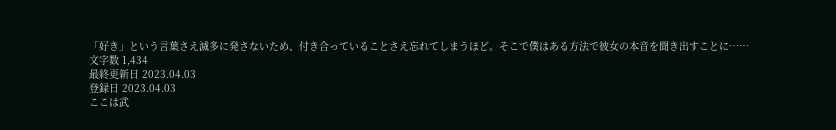「好き」という言葉さえ滅多に発さないため、付き合っていることさえ忘れてしまうほど。そこで僕はある方法で彼女の本音を聞き出すことに……
文字数 1,434
最終更新日 2023.04.03
登録日 2023.04.03
ここは武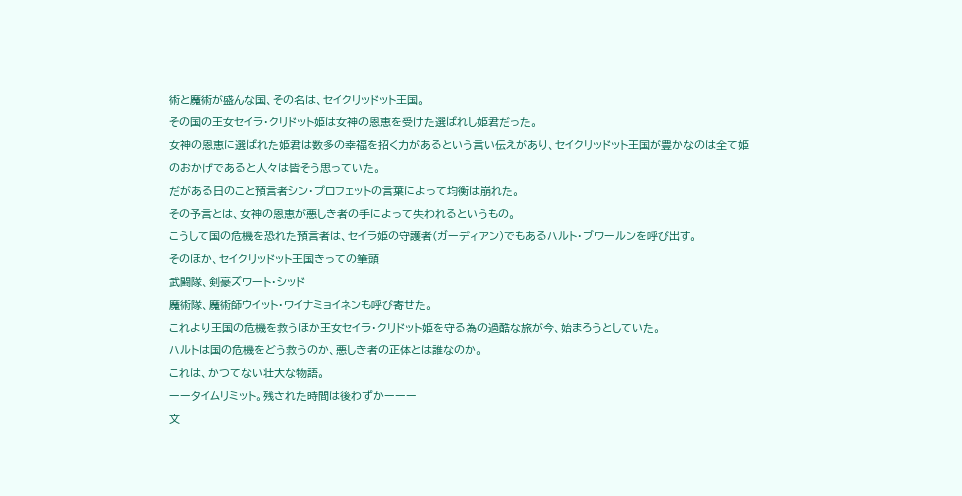術と魔術が盛んな国、その名は、セイクリッドット王国。
その国の王女セイラ・クリドット姫は女神の恩恵を受けた選ばれし姫君だった。
女神の恩恵に選ばれた姫君は数多の幸福を招く力があるという言い伝えがあり、セイクリッドット王国が豊かなのは全て姫のおかげであると人々は皆そう思っていた。
だがある日のこと預言者シン・プロフェットの言葉によって均衡は崩れた。
その予言とは、女神の恩恵が悪しき者の手によって失われるというもの。
こうして国の危機を恐れた預言者は、セイラ姫の守護者(ガーディアン)でもあるハルト・ブワールンを呼び出す。
そのほか、セイクリッドット王国きっての筆頭
武闘隊、剣豪ズワート・シッド
魔術隊、魔術師ウイット・ワイナミョイネンも呼び寄せた。
これより王国の危機を救うほか王女セイラ・クリドット姫を守る為の過酷な旅が今、始まろうとしていた。
ハルトは国の危機をどう救うのか、悪しき者の正体とは誰なのか。
これは、かつてない壮大な物語。
ーータイムリミット。残された時間は後わずかーーー
文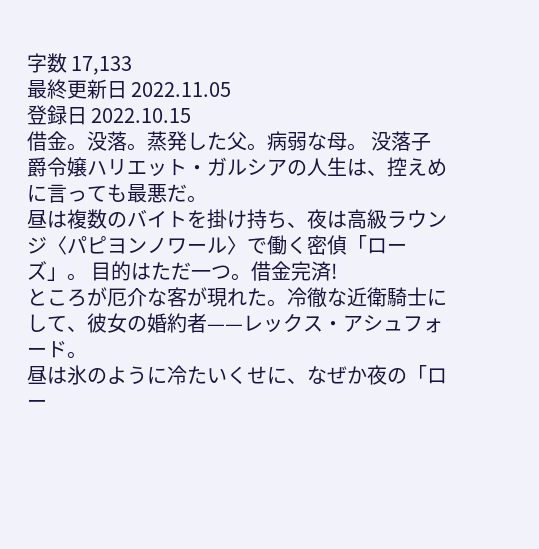字数 17,133
最終更新日 2022.11.05
登録日 2022.10.15
借金。没落。蒸発した父。病弱な母。 没落子爵令嬢ハリエット・ガルシアの人生は、控えめに言っても最悪だ。
昼は複数のバイトを掛け持ち、夜は高級ラウンジ〈パピヨンノワール〉で働く密偵「ローズ」。 目的はただ一つ。借金完済!
ところが厄介な客が現れた。冷徹な近衛騎士にして、彼女の婚約者——レックス・アシュフォード。
昼は氷のように冷たいくせに、なぜか夜の「ロー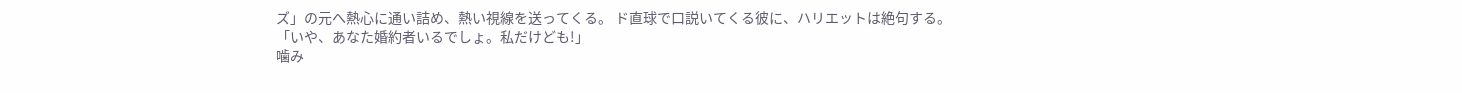ズ」の元へ熱心に通い詰め、熱い視線を送ってくる。 ド直球で口説いてくる彼に、ハリエットは絶句する。
「いや、あなた婚約者いるでしょ。私だけども!」
噛み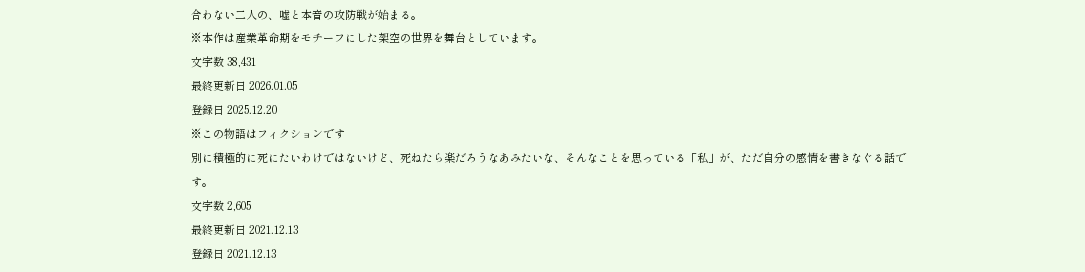合わない二人の、嘘と本音の攻防戦が始まる。
※本作は産業革命期をモチーフにした架空の世界を舞台としています。
文字数 38,431
最終更新日 2026.01.05
登録日 2025.12.20
※この物語はフィクションです
別に積極的に死にたいわけではないけど、死ねたら楽だろうなあみたいな、そんなことを思っている「私」が、ただ自分の感情を書きなぐる話です。
文字数 2,605
最終更新日 2021.12.13
登録日 2021.12.13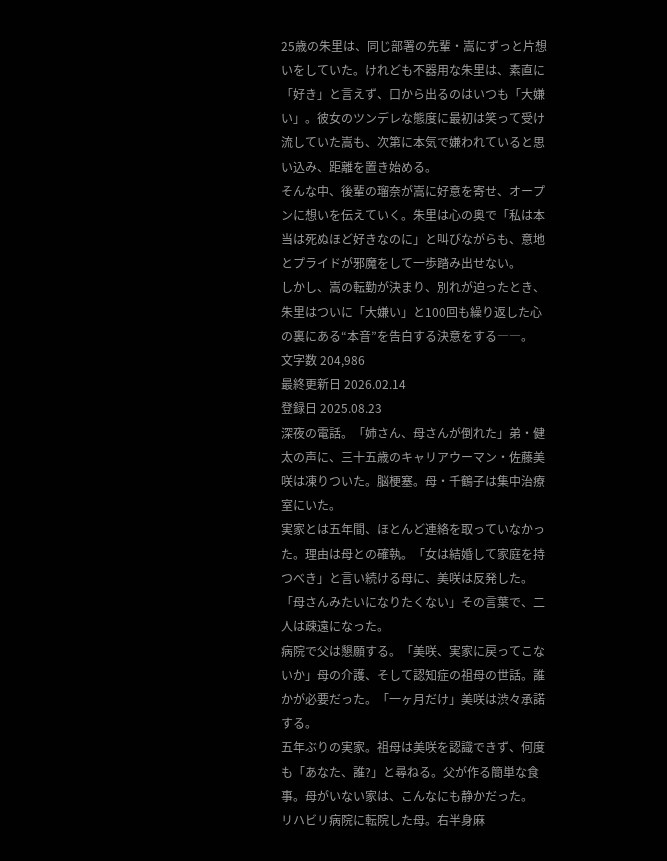25歳の朱里は、同じ部署の先輩・嵩にずっと片想いをしていた。けれども不器用な朱里は、素直に「好き」と言えず、口から出るのはいつも「大嫌い」。彼女のツンデレな態度に最初は笑って受け流していた嵩も、次第に本気で嫌われていると思い込み、距離を置き始める。
そんな中、後輩の瑠奈が嵩に好意を寄せ、オープンに想いを伝えていく。朱里は心の奥で「私は本当は死ぬほど好きなのに」と叫びながらも、意地とプライドが邪魔をして一歩踏み出せない。
しかし、嵩の転勤が決まり、別れが迫ったとき、朱里はついに「大嫌い」と100回も繰り返した心の裏にある“本音”を告白する決意をする――。
文字数 204,986
最終更新日 2026.02.14
登録日 2025.08.23
深夜の電話。「姉さん、母さんが倒れた」弟・健太の声に、三十五歳のキャリアウーマン・佐藤美咲は凍りついた。脳梗塞。母・千鶴子は集中治療室にいた。
実家とは五年間、ほとんど連絡を取っていなかった。理由は母との確執。「女は結婚して家庭を持つべき」と言い続ける母に、美咲は反発した。「母さんみたいになりたくない」その言葉で、二人は疎遠になった。
病院で父は懇願する。「美咲、実家に戻ってこないか」母の介護、そして認知症の祖母の世話。誰かが必要だった。「一ヶ月だけ」美咲は渋々承諾する。
五年ぶりの実家。祖母は美咲を認識できず、何度も「あなた、誰?」と尋ねる。父が作る簡単な食事。母がいない家は、こんなにも静かだった。
リハビリ病院に転院した母。右半身麻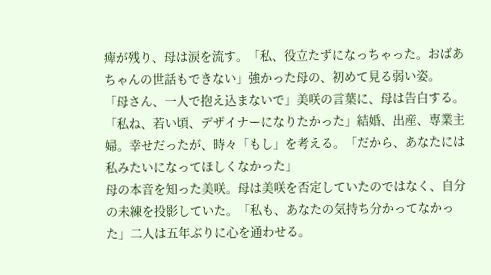痺が残り、母は涙を流す。「私、役立たずになっちゃった。おばあちゃんの世話もできない」強かった母の、初めて見る弱い姿。
「母さん、一人で抱え込まないで」美咲の言葉に、母は告白する。「私ね、若い頃、デザイナーになりたかった」結婚、出産、専業主婦。幸せだったが、時々「もし」を考える。「だから、あなたには私みたいになってほしくなかった」
母の本音を知った美咲。母は美咲を否定していたのではなく、自分の未練を投影していた。「私も、あなたの気持ち分かってなかった」二人は五年ぶりに心を通わせる。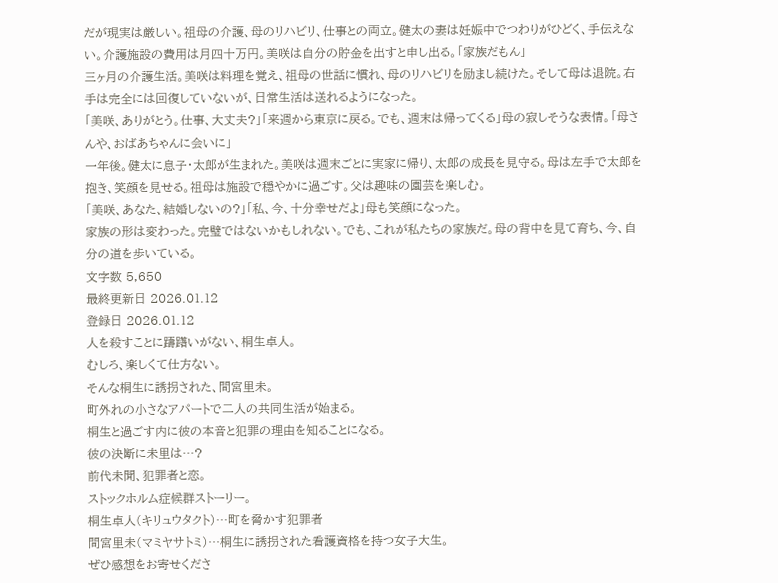だが現実は厳しい。祖母の介護、母のリハビリ、仕事との両立。健太の妻は妊娠中でつわりがひどく、手伝えない。介護施設の費用は月四十万円。美咲は自分の貯金を出すと申し出る。「家族だもん」
三ヶ月の介護生活。美咲は料理を覚え、祖母の世話に慣れ、母のリハビリを励まし続けた。そして母は退院。右手は完全には回復していないが、日常生活は送れるようになった。
「美咲、ありがとう。仕事、大丈夫?」「来週から東京に戻る。でも、週末は帰ってくる」母の寂しそうな表情。「母さんや、おばあちゃんに会いに」
一年後。健太に息子・太郎が生まれた。美咲は週末ごとに実家に帰り、太郎の成長を見守る。母は左手で太郎を抱き、笑顔を見せる。祖母は施設で穏やかに過ごす。父は趣味の園芸を楽しむ。
「美咲、あなた、結婚しないの?」「私、今、十分幸せだよ」母も笑顔になった。
家族の形は変わった。完璧ではないかもしれない。でも、これが私たちの家族だ。母の背中を見て育ち、今、自分の道を歩いている。
文字数 5,650
最終更新日 2026.01.12
登録日 2026.01.12
人を殺すことに躊躇いがない、桐生卓人。
むしろ、楽しくて仕方ない。
そんな桐生に誘拐された、間宮里未。
町外れの小さなアパートで二人の共同生活が始まる。
桐生と過ごす内に彼の本音と犯罪の理由を知ることになる。
彼の決断に未里は…?
前代未聞、犯罪者と恋。
ストックホルム症候群ストーリー。
桐生卓人(キリュウタクト)…町を脅かす犯罪者
間宮里未(マミヤサトミ)…桐生に誘拐された看護資格を持つ女子大生。
ぜひ感想をお寄せくださ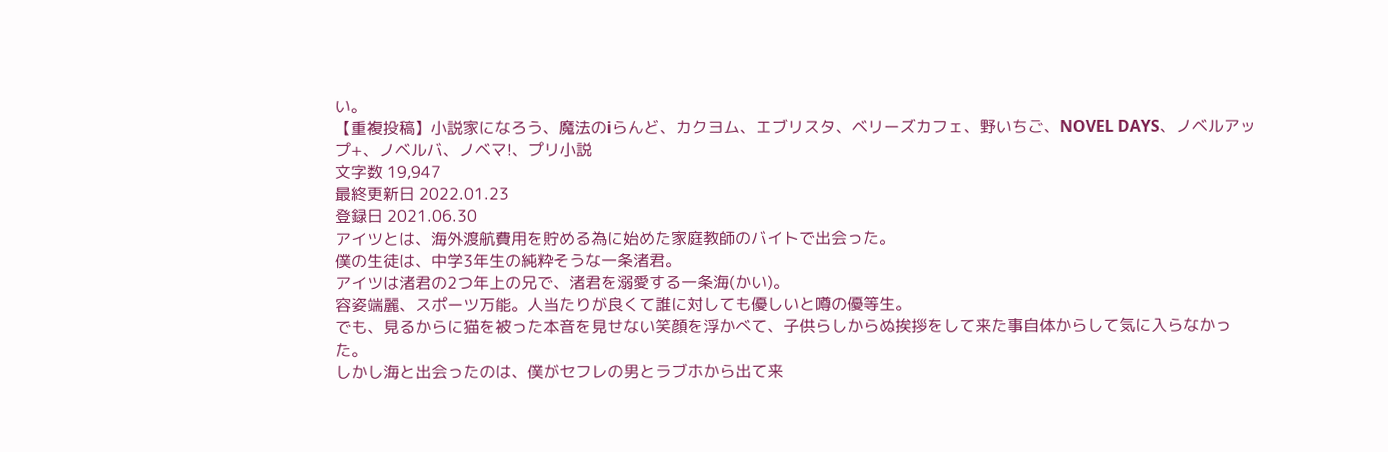い。
【重複投稿】小説家になろう、魔法のiらんど、カクヨム、エブリスタ、ベリーズカフェ、野いちご、NOVEL DAYS、ノベルアップ+、ノベルバ、ノベマ!、プリ小説
文字数 19,947
最終更新日 2022.01.23
登録日 2021.06.30
アイツとは、海外渡航費用を貯める為に始めた家庭教師のバイトで出会った。
僕の生徒は、中学3年生の純粋そうな一条渚君。
アイツは渚君の2つ年上の兄で、渚君を溺愛する一条海(かい)。
容姿端麗、スポーツ万能。人当たりが良くて誰に対しても優しいと噂の優等生。
でも、見るからに猫を被った本音を見せない笑顔を浮かべて、子供らしからぬ挨拶をして来た事自体からして気に入らなかった。
しかし海と出会ったのは、僕がセフレの男とラブホから出て来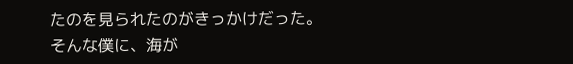たのを見られたのがきっかけだった。
そんな僕に、海が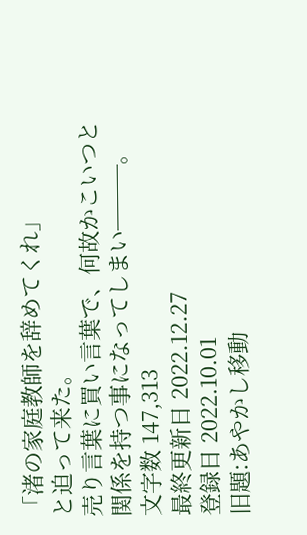「渚の家庭教師を辞めてくれ」
と迫って来た。
売り言葉に買い言葉で、何故かこいつと関係を持つ事になってしまい───。
文字数 147,313
最終更新日 2022.12.27
登録日 2022.10.01
旧題:あやかし移動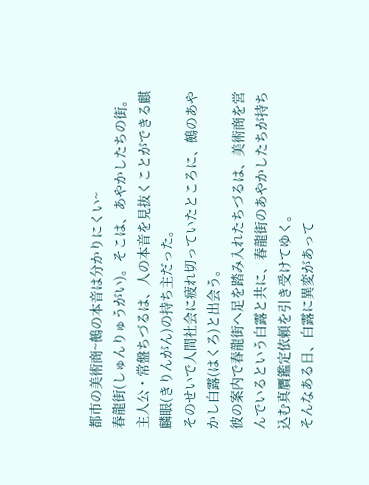都市の美術商~鵺の本音は分かりにくい~
春龍街(しゅんりゅうがい)。そこは、あやかしたちの街。
主人公・常盤ちづるは、人の本音を見抜くことができる麒麟眼(きりんがん)の持ち主だった。
そのせいで人間社会に疲れ切っていたところに、鵺のあやかし白露(はくろ)と出会う。
彼の案内で春龍街へ足を踏み入れたちづるは、美術商を営んでいるという白露と共に、春龍街のあやかしたちが持ち込む真贋鑑定依頼を引き受けてゆく。
そんなある日、白露に異変があって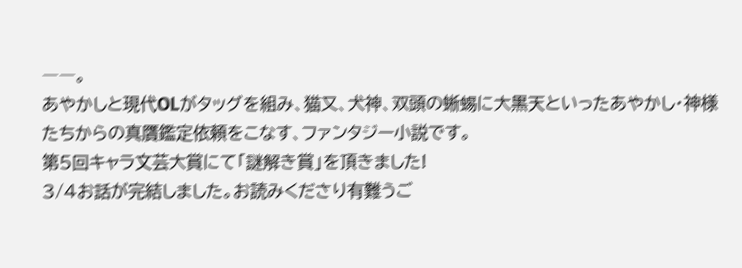――。
あやかしと現代OLがタッグを組み、猫又、犬神、双頭の蜥蜴に大黒天といったあやかし・神様たちからの真贋鑑定依頼をこなす、ファンタジー小説です。
第5回キャラ文芸大賞にて「謎解き賞」を頂きました!
3/4お話が完結しました。お読みくださり有難うご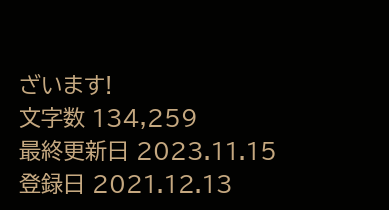ざいます!
文字数 134,259
最終更新日 2023.11.15
登録日 2021.12.13